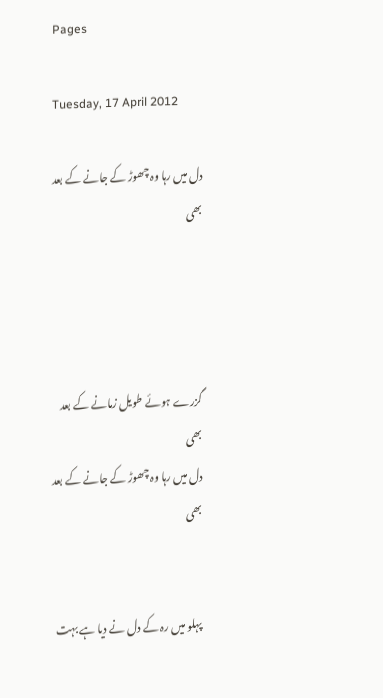Pages

Tuesday, 17 April 2012

دل میں رہا وہ چھوڑ کے جانے کے بعد بھی




گزرے ہوئے طویل زمانے کے بعد بھی
دل میں رہا وہ چھوڑ کے جانے کے بعد بھی


پہلو میں رہ کے دل نے دیا ہے بہت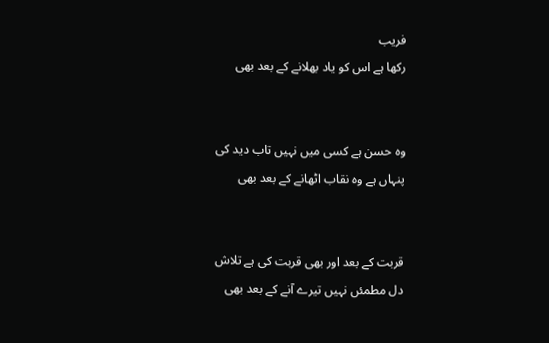فریب
رکھا ہے اس کو یاد بھلانے کے بعد بھی


وہ حسن ہے کسی میں نہیں تاب دید کی
پنہاں ہے وہ نقاب اٹھانے کے بعد بھی


قربت کے بعد اور بھی قربت کی ہے تلاش
دل مطمئں نہیں تیرے آنے کے بعد بھی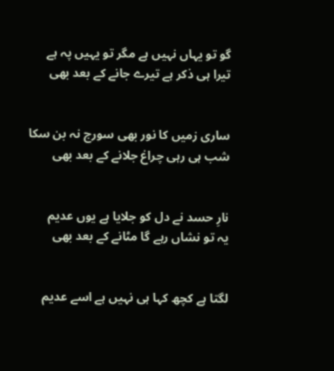گو تو یہاں نہیں ہے مگر تو یہیں پہ ہے
تیرا ہی ذکر ہے تیرے جانے کے بعد بھی


ساری زمیں کا نور بھی سورج نہ بن سکا
شب ہی رہی چراغ جلانے کے بعد بھی


نارِ حسد نے دل کو جلایا ہے یوں عدیم
یہ تو نشاں رہے گا مٹانے کے بعد بھی


لگتا ہے کچھ کہا ہی نہیں ہے اسے عدیم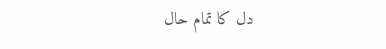دل کا تمام حال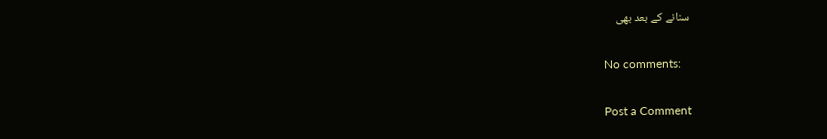سنانے کے بعد بھی

No comments:

Post a Comment